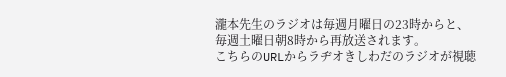瀧本先生のラジオは毎週月曜日の23時からと、毎週土曜日朝8時から再放送されます。
こちらのURLからラヂオきしわだのラジオが視聴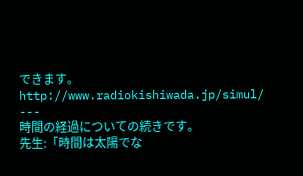できます。
http://www.radiokishiwada.jp/simul/
---
時間の経過についての続きです。
先生:「時間は太陽でな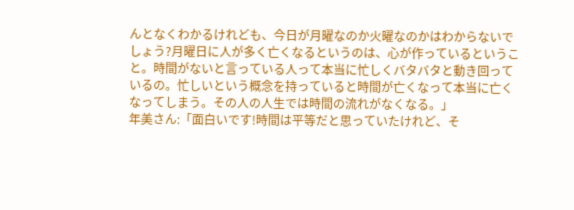んとなくわかるけれども、今日が月曜なのか火曜なのかはわからないでしょう?月曜日に人が多く亡くなるというのは、心が作っているということ。時間がないと言っている人って本当に忙しくバタバタと動き回っているの。忙しいという概念を持っていると時間が亡くなって本当に亡くなってしまう。その人の人生では時間の流れがなくなる。」
年美さん:「面白いです!時間は平等だと思っていたけれど、そ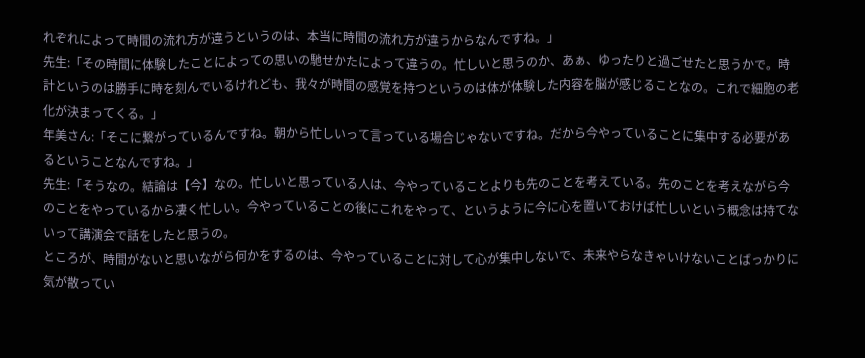れぞれによって時間の流れ方が違うというのは、本当に時間の流れ方が違うからなんですね。」
先生:「その時間に体験したことによっての思いの馳せかたによって違うの。忙しいと思うのか、あぁ、ゆったりと過ごせたと思うかで。時計というのは勝手に時を刻んでいるけれども、我々が時間の感覚を持つというのは体が体験した内容を脳が感じることなの。これで細胞の老化が決まってくる。」
年美さん:「そこに繋がっているんですね。朝から忙しいって言っている場合じゃないですね。だから今やっていることに集中する必要があるということなんですね。」
先生:「そうなの。結論は【今】なの。忙しいと思っている人は、今やっていることよりも先のことを考えている。先のことを考えながら今のことをやっているから凄く忙しい。今やっていることの後にこれをやって、というように今に心を置いておけば忙しいという概念は持てないって講演会で話をしたと思うの。
ところが、時間がないと思いながら何かをするのは、今やっていることに対して心が集中しないで、未来やらなきゃいけないことばっかりに気が散ってい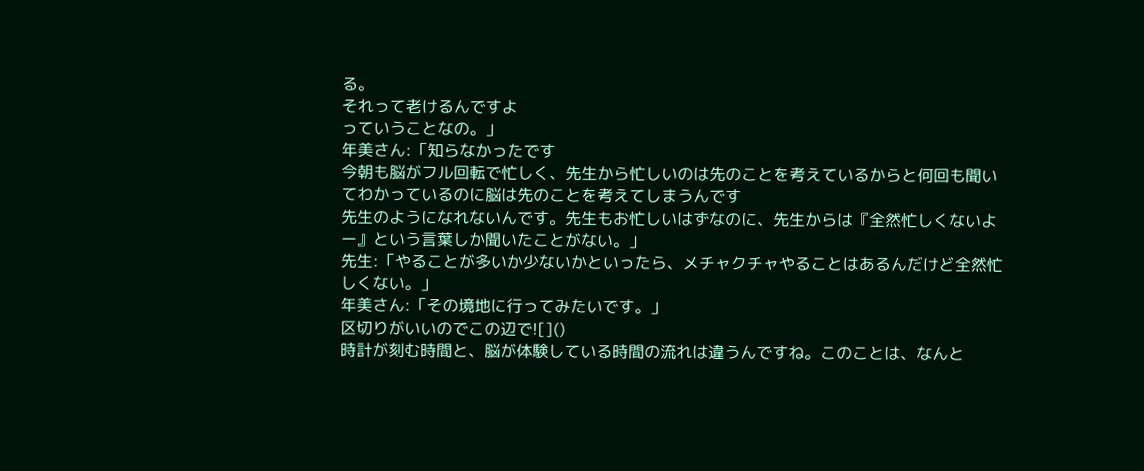る。
それって老けるんですよ
っていうことなの。」
年美さん:「知らなかったです
今朝も脳がフル回転で忙しく、先生から忙しいのは先のことを考えているからと何回も聞いてわかっているのに脳は先のことを考えてしまうんです
先生のようになれないんです。先生もお忙しいはずなのに、先生からは『全然忙しくないよー』という言葉しか聞いたことがない。」
先生:「やることが多いか少ないかといったら、メチャクチャやることはあるんだけど全然忙しくない。」
年美さん:「その境地に行ってみたいです。」
区切りがいいのでこの辺で![]()
時計が刻む時間と、脳が体験している時間の流れは違うんですね。このことは、なんと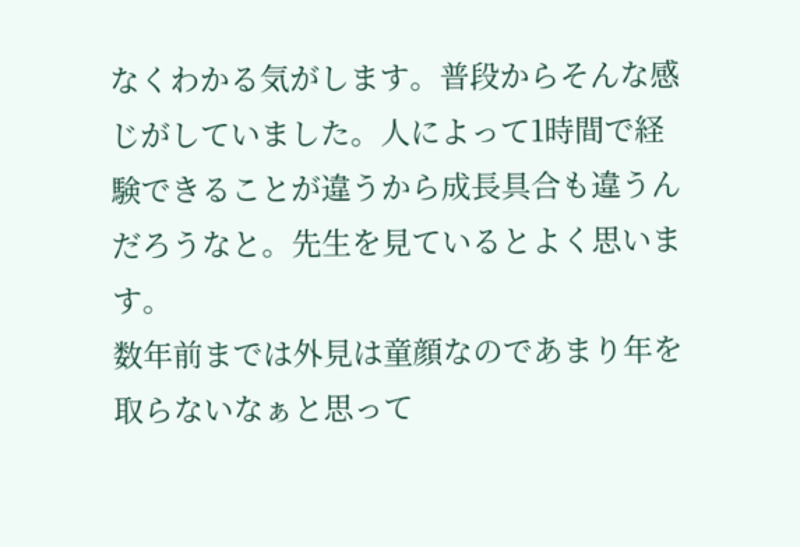なくわかる気がします。普段からそんな感じがしていました。人によって1時間で経験できることが違うから成長具合も違うんだろうなと。先生を見ているとよく思います。
数年前までは外見は童顔なのであまり年を取らないなぁと思って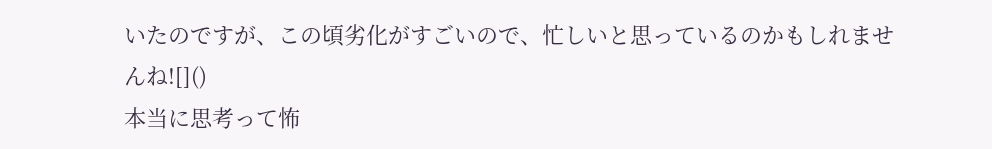いたのですが、この頃劣化がすごいので、忙しいと思っているのかもしれませんね![]()
本当に思考って怖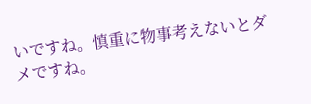いですね。慎重に物事考えないとダメですね。